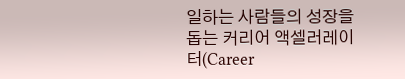일하는 사람들의 성장을 돕는 커리어 액셀러레이터(Career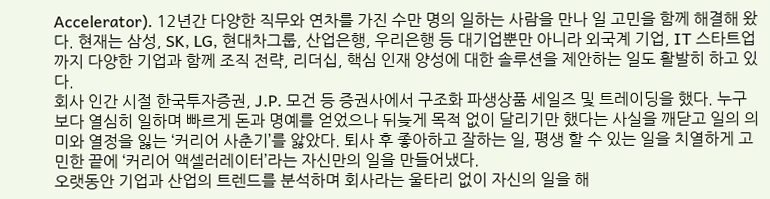Accelerator). 12년간 다양한 직무와 연차를 가진 수만 명의 일하는 사람을 만나 일 고민을 함께 해결해 왔다. 현재는 삼성, SK, LG, 현대차그룹, 산업은행, 우리은행 등 대기업뿐만 아니라 외국계 기업, IT 스타트업까지 다양한 기업과 함께 조직 전략, 리더십, 핵심 인재 양성에 대한 솔루션을 제안하는 일도 활발히 하고 있다.
회사 인간 시절 한국투자증권, J.P. 모건 등 증권사에서 구조화 파생상품 세일즈 및 트레이딩을 했다. 누구보다 열심히 일하며 빠르게 돈과 명예를 얻었으나 뒤늦게 목적 없이 달리기만 했다는 사실을 깨닫고 일의 의미와 열정을 잃는 ‘커리어 사춘기’를 앓았다. 퇴사 후 좋아하고 잘하는 일, 평생 할 수 있는 일을 치열하게 고민한 끝에 ‘커리어 액셀러레이터’라는 자신만의 일을 만들어냈다.
오랫동안 기업과 산업의 트렌드를 분석하며 회사라는 울타리 없이 자신의 일을 해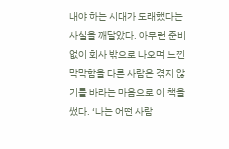내야 하는 시대가 도래했다는 사실을 깨달았다. 아무런 준비 없이 회사 밖으로 나오며 느낀 막막함을 다른 사람은 겪지 않기를 바라는 마음으로 이 책을 썼다. ‘나는 어떤 사람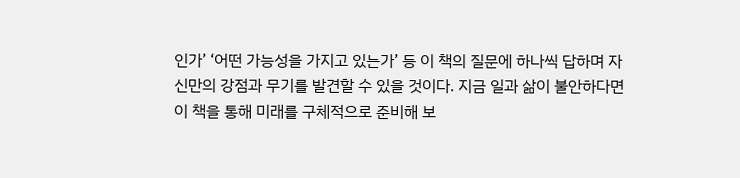인가’ ‘어떤 가능성을 가지고 있는가’ 등 이 책의 질문에 하나씩 답하며 자신만의 강점과 무기를 발견할 수 있을 것이다. 지금 일과 삶이 불안하다면 이 책을 통해 미래를 구체적으로 준비해 보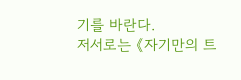기를 바란다.
저서로는 《자기만의 트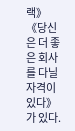랙》 《당신은 더 좋은 회사를 다닐 자격이 있다》가 있다.